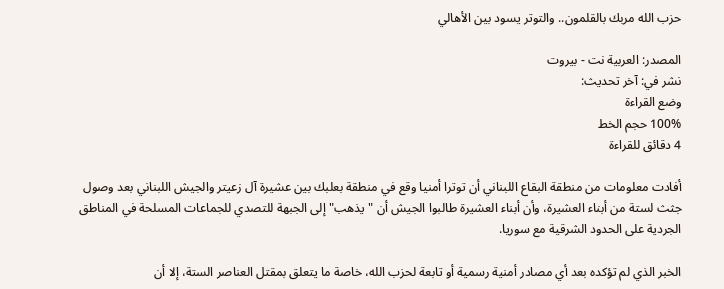حزب الله مربك بالقلمون.. والتوتر يسود بين الأهالي

المصدر: العربية نت - بيروت
نشر في: آخر تحديث:
وضع القراءة
100% حجم الخط
4 دقائق للقراءة

أفادت معلومات من منطقة البقاع اللبناني أن توترا أمنيا وقع في منطقة بعلبك بين عشيرة آل زعيتر والجيش اللبناني بعد وصول جثث لستة من أبناء العشيرة، وأن أبناء العشيرة طالبوا الجيش أن "يذهب" إلى الجبهة للتصدي للجماعات المسلحة في المناطق الجردية على الحدود الشرقية مع سوريا.

الخبر الذي لم تؤكده بعد أي مصادر أمنية رسمية أو تابعة لحزب الله، خاصة ما يتعلق بمقتل العناصر الستة، إلا أن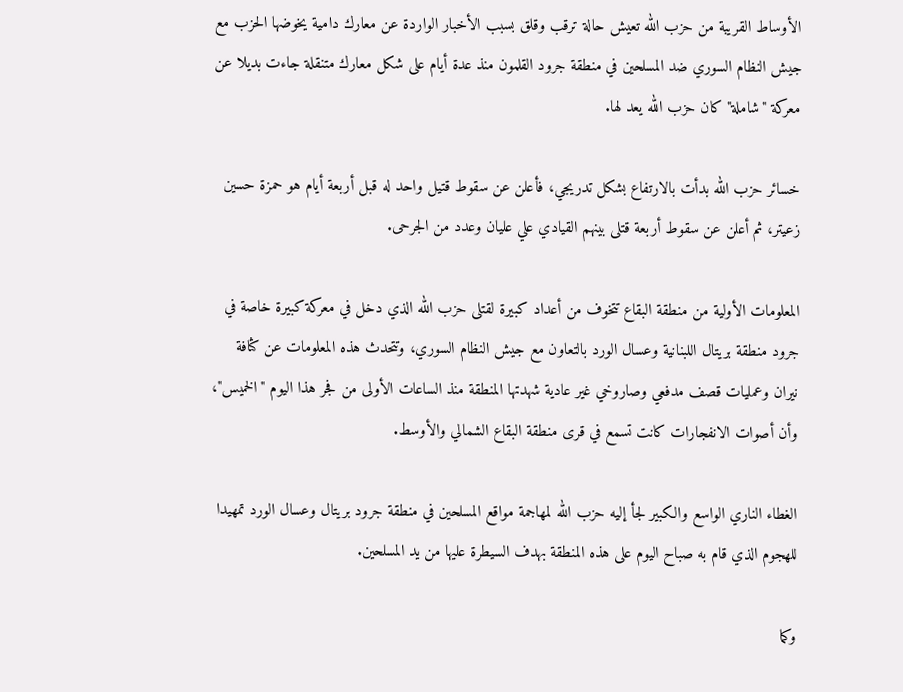الأوساط القريبة من حزب الله تعيش حالة ترقب وقلق بسبب الأخبار الواردة عن معارك دامية يخوضها الحزب مع جيش النظام السوري ضد المسلحين في منطقة جرود القلمون منذ عدة أيام على شكل معارك متنقلة جاءت بديلا عن معركة "شاملة" كان حزب الله يعد لها.

خسائر حزب الله بدأت بالارتفاع بشكل تدريجي، فأعلن عن سقوط قتيل واحد له قبل أربعة أيام هو حمزة حسين زعيتر، ثم أعلن عن سقوط أربعة قتلى بينهم القيادي علي عليان وعدد من الجرحى.

المعلومات الأولية من منطقة البقاع تتخوف من أعداد كبيرة لقتلى حزب الله الذي دخل في معركة كبيرة خاصة في جرود منطقة بريتال اللبنانية وعسال الورد بالتعاون مع جيش النظام السوري، وتتحدث هذه المعلومات عن كثافة نيران وعمليات قصف مدفعي وصاروخي غير عادية شهدتها المنطقة منذ الساعات الأولى من فجر هذا اليوم "الخميس"، وأن أصوات الانفجارات كانت تسمع في قرى منطقة البقاع الشمالي والأوسط.

الغطاء الناري الواسع والكبير لجأ إليه حزب الله لمهاجمة مواقع المسلحين في منطقة جرود بريتال وعسال الورد تمهيدا للهجوم الذي قام به صباح اليوم على هذه المنطقة بهدف السيطرة عليها من يد المسلحين.

وكما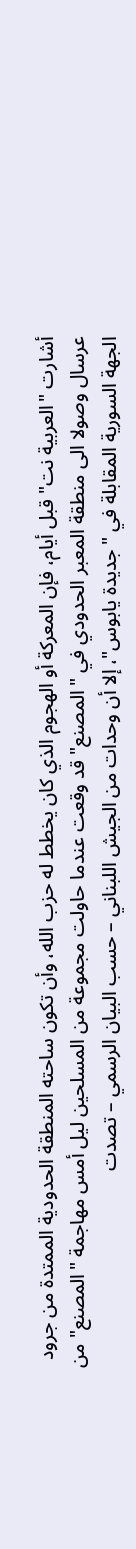أشارت "العربية نت" قبل أيام، فإن المعركة أو الهجوم الذي كان يخطط له حزب الله، وأن تكون ساحته المنطقة الحدودية الممتدة من جرود عرسال وصولا الى منطقة المعبر الحدودي في "المصنع" قد وقعت عندما حاولت مجموعة من المسلحين ليل أمس مهاجمة "المصنع" من الجهة السورية المقابلة في "جديدة يابوس"، إلا أن وحدات من الجيش اللبناني – حسب البيان الرسمي – تصدت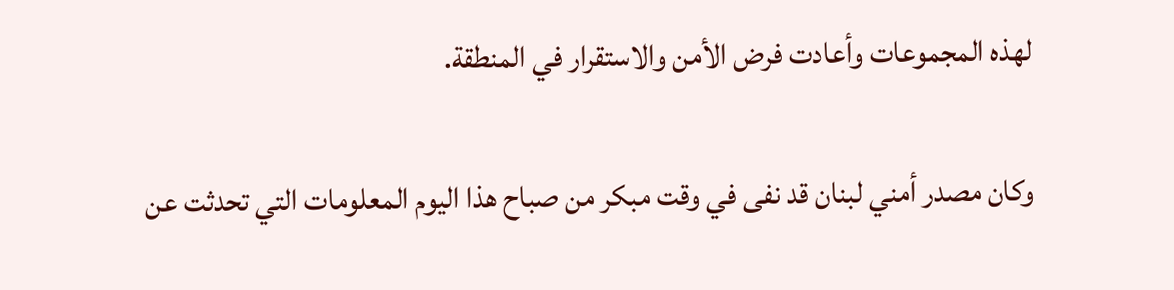لهذه المجموعات وأعادت فرض الأمن والاستقرار في المنطقة.

وكان مصدر أمني لبنان قد نفى في وقت مبكر من صباح هذا اليوم المعلومات التي تحدثت عن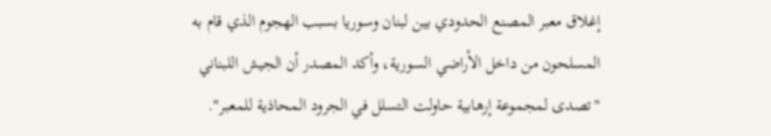إغلاق معبر المصنع الحدودي بين لبنان وسوريا بسبب الهجوم الذي قام به المسلحون من داخل الأراضي السورية، وأكد المصدر أن الجيش اللبناني "تصدى لمجموعة إرهابية حاولت التسلل في الجرود المحاذية للمعبر".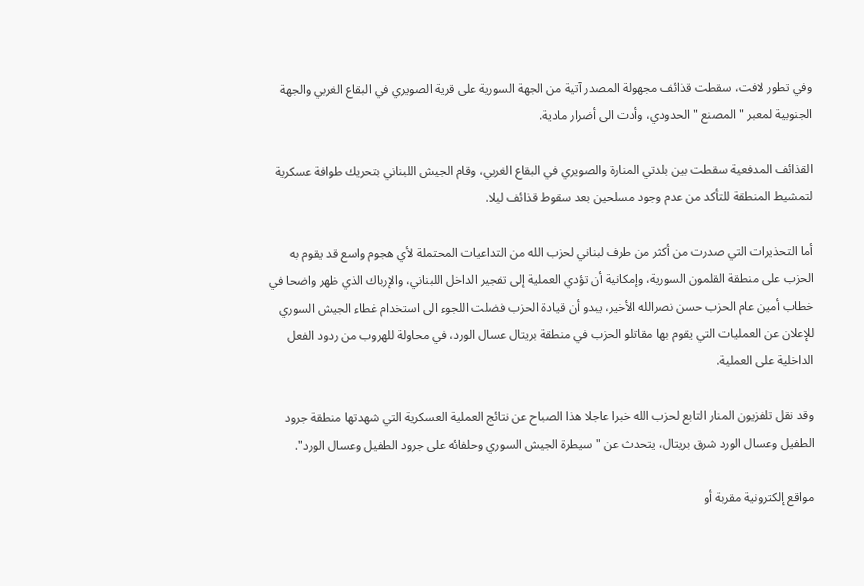وفي تطور لافت، سقطت قذائف مجهولة المصدر آتية من الجهة السورية على قرية الصويري في البقاع الغربي والجهة الجنوبية لمعبر "المصنع " الحدودي، وأدت الى أضرار مادية.

القذائف المدفعية سقطت بين بلدتي المنارة والصويري في البقاع الغربي، وقام الجيش اللبناني بتحريك طوافة عسكرية لتمشيط المنطقة للتأكد من عدم وجود مسلحين بعد سقوط قذائف ليلا.

أما التحذيرات التي صدرت من أكثر من طرف لبناني لحزب الله من التداعيات المحتملة لأي هجوم واسع قد يقوم به الحزب على منطقة القلمون السورية، وإمكانية أن تؤدي العملية إلى تفجير الداخل اللبناني، والإرباك الذي ظهر واضحا في خطاب أمين عام الحزب حسن نصرالله الأخير، يبدو أن قيادة الحزب فضلت اللجوء الى استخدام غطاء الجيش السوري للإعلان عن العمليات التي يقوم بها مقاتلو الحزب في منطقة بريتال عسال الورد، في محاولة للهروب من ردود الفعل الداخلية على العملية.

وقد نقل تلفزيون المنار التابع لحزب الله خبرا عاجلا هذا الصباح عن نتائج العملية العسكرية التي شهدتها منطقة جرود الطفيل وعسال الورد شرق بريتال، يتحدث عن "سيطرة الجيش السوري وحلفائه على جرود الطفيل وعسال الورد".

مواقع إلكترونية مقربة أو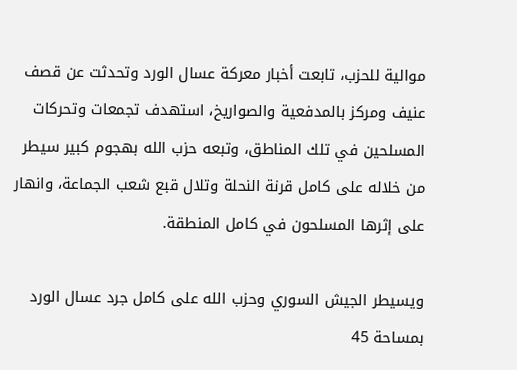موالية للحزب، تابعت أخبار معركة عسال الورد وتحدثت عن قصف عنيف ومركز بالمدفعية والصواريخ، استهدف تجمعات وتحركات المسلحين في تلك المناطق، وتبعه حزب الله بهجوم كبير سيطر من خلاله على كامل قرنة النحلة وتلال قبع شعب الجماعة، وانهار على إثرها المسلحون في كامل المنطقة.

ويسيطر الجيش السوري وحزب الله على كامل جرد عسال الورد بمساحة 45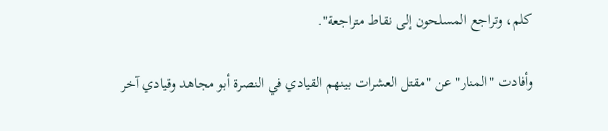كلم، وتراجع المسلحون إلى نقاط متراجعة".

وأفادت "المنار" عن "مقتل العشرات بينهم القيادي في النصرة أبو مجاهد وقيادي آخر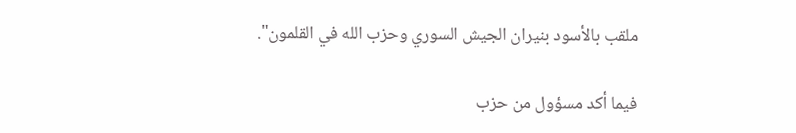ملقب بالأسود بنيران الجيش السوري وحزب الله في القلمون".

فيما أكد مسؤول من حزب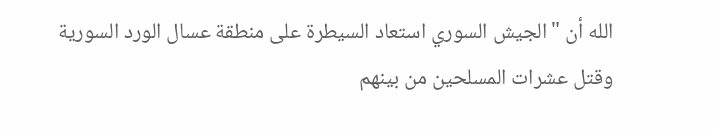الله أن "الجيش السوري استعاد السيطرة على منطقة عسال الورد السورية وقتل عشرات المسلحين من بينهم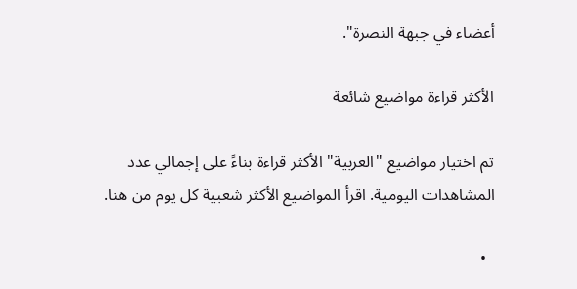أعضاء في جبهة النصرة".

الأكثر قراءة مواضيع شائعة

تم اختيار مواضيع "العربية" الأكثر قراءة بناءً على إجمالي عدد المشاهدات اليومية. اقرأ المواضيع الأكثر شعبية كل يوم من هنا.

  •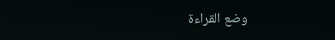وضع القراءة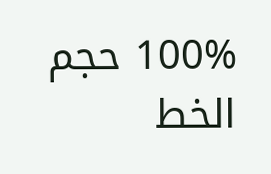100% حجم الخط